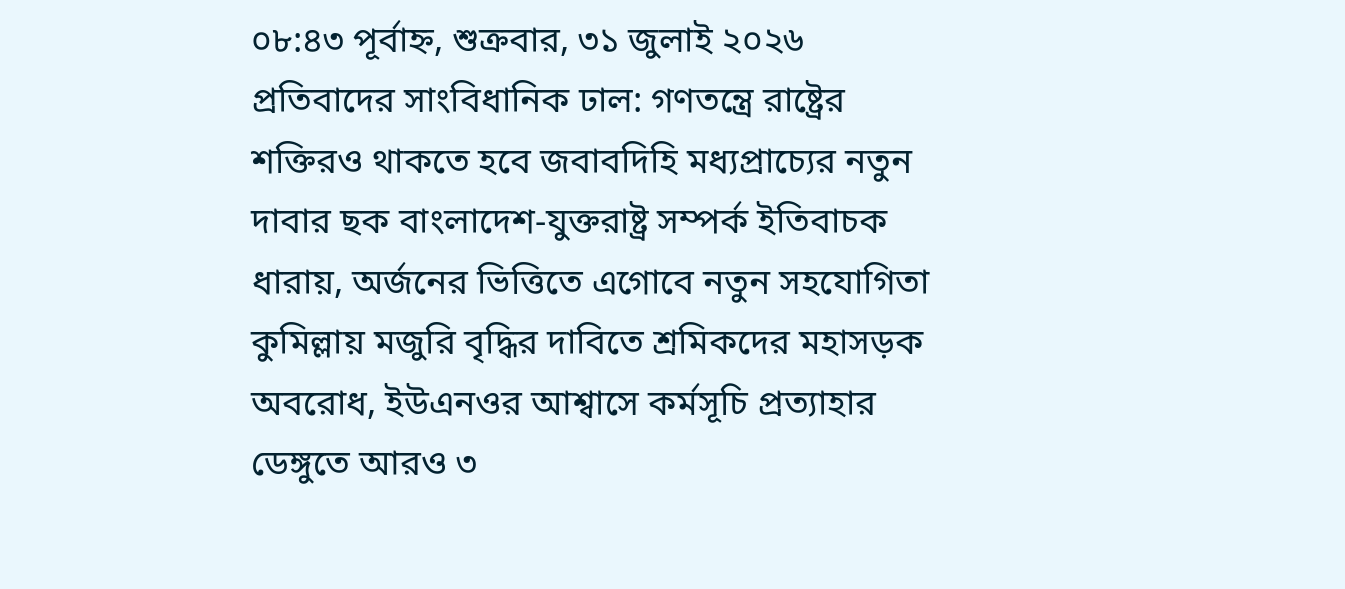০৮:৪৩ পূর্বাহ্ন, শুক্রবার, ৩১ জুলাই ২০২৬
প্রতিবাদের সাংবিধানিক ঢাল: গণতন্ত্রে রাষ্ট্রের শক্তিরও থাকতে হবে জবাবদিহি মধ্যপ্রাচ্যের নতুন দাবার ছক বাংলাদেশ-যুক্তরাষ্ট্র সম্পর্ক ইতিবাচক ধারায়, অর্জনের ভিত্তিতে এগোবে নতুন সহযোগিতা কুমিল্লায় মজুরি বৃদ্ধির দাবিতে শ্রমিকদের মহাসড়ক অবরোধ, ইউএনওর আশ্বাসে কর্মসূচি প্রত্যাহার ডেঙ্গুতে আরও ৩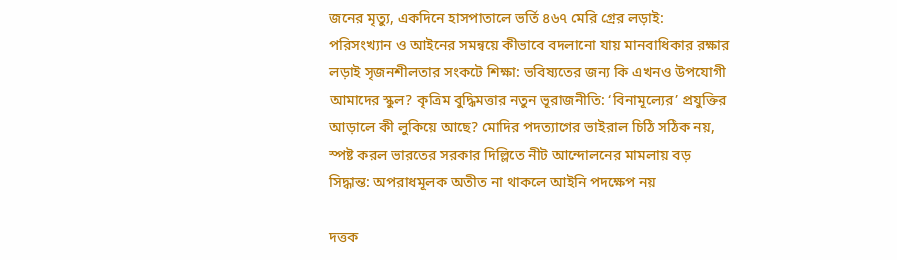জনের মৃত্যু, একদিনে হাসপাতালে ভর্তি ৪৬৭ মেরি গ্রের লড়াই: পরিসংখ্যান ও আইনের সমন্বয়ে কীভাবে বদলানো যায় মানবাধিকার রক্ষার লড়াই সৃজনশীলতার সংকটে শিক্ষা: ভবিষ্যতের জন্য কি এখনও উপযোগী আমাদের স্কুল? কৃত্রিম বুদ্ধিমত্তার নতুন ভূরাজনীতি: ‘বিনামূল্যের’ প্রযুক্তির আড়ালে কী লুকিয়ে আছে? মোদির পদত্যাগের ভাইরাল চিঠি সঠিক নয়, স্পষ্ট করল ভারতের সরকার দিল্লিতে নীট আন্দোলনের মামলায় বড় সিদ্ধান্ত: অপরাধমূলক অতীত না থাকলে আইনি পদক্ষেপ নয়

দত্তক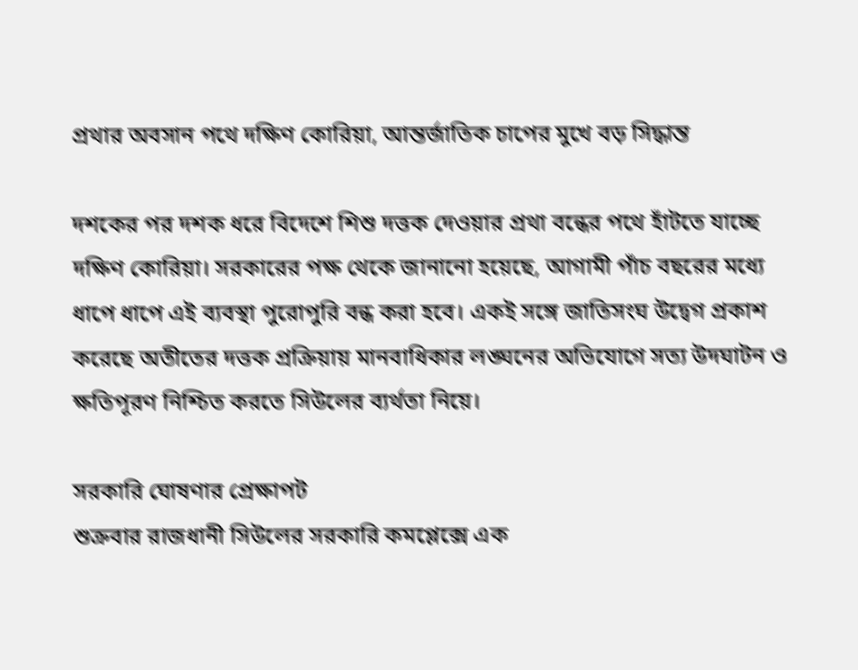প্রথার অবসান পথে দক্ষিণ কোরিয়া, আন্তর্জাতিক চাপের মুখে বড় সিদ্ধান্ত

দশকের পর দশক ধরে বিদেশে শিশু দত্তক দেওয়ার প্রথা বন্ধের পথে হাঁটতে যাচ্ছে দক্ষিণ কোরিয়া। সরকারের পক্ষ থেকে জানানো হয়েছে, আগামী পাঁচ বছরের মধ্যে ধাপে ধাপে এই ব্যবস্থা পুরোপুরি বন্ধ করা হবে। একই সঙ্গে জাতিসংঘ উদ্বেগ প্রকাশ করেছে অতীতের দত্তক প্রক্রিয়ায় মানবাধিকার লঙ্ঘনের অভিযোগে সত্য উদঘাটন ও ক্ষতিপূরণ নিশ্চিত করতে সিউলের ব্যর্থতা নিয়ে।

সরকারি ঘোষণার প্রেক্ষাপট
শুক্রবার রাজধানী সিউলের সরকারি কমপ্লেক্সে এক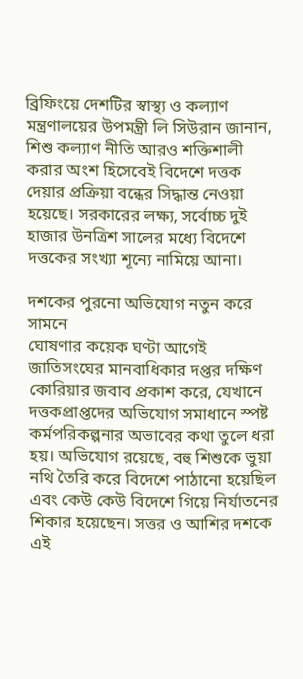ব্রিফিংয়ে দেশটির স্বাস্থ্য ও কল্যাণ মন্ত্রণালয়ের উপমন্ত্রী লি সিউরান জানান, শিশু কল্যাণ নীতি আরও শক্তিশালী করার অংশ হিসেবেই বিদেশে দত্তক দেয়ার প্রক্রিয়া বন্ধের সিদ্ধান্ত নেওয়া হয়েছে। সরকারের লক্ষ্য, সর্বোচ্চ দুই হাজার উনত্রিশ সালের মধ্যে বিদেশে দত্তকের সংখ্যা শূন্যে নামিয়ে আনা।

দশকের পুরনো অভিযোগ নতুন করে সামনে
ঘোষণার কয়েক ঘণ্টা আগেই জাতিসংঘের মানবাধিকার দপ্তর দক্ষিণ কোরিয়ার জবাব প্রকাশ করে, যেখানে দত্তকপ্রাপ্তদের অভিযোগ সমাধানে স্পষ্ট কর্মপরিকল্পনার অভাবের কথা তুলে ধরা হয়। অভিযোগ রয়েছে, বহু শিশুকে ভুয়া নথি তৈরি করে বিদেশে পাঠানো হয়েছিল এবং কেউ কেউ বিদেশে গিয়ে নির্যাতনের শিকার হয়েছেন। সত্তর ও আশির দশকে এই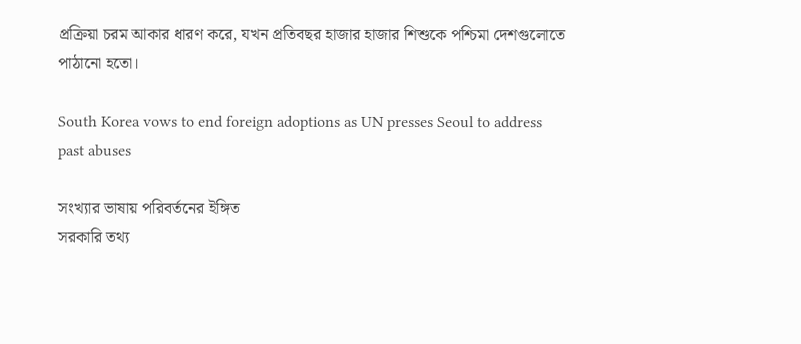প্রক্রিয়া চরম আকার ধারণ করে, যখন প্রতিবছর হাজার হাজার শিশুকে পশ্চিমা দেশগুলোতে পাঠানো হতো।

South Korea vows to end foreign adoptions as UN presses Seoul to address  past abuses

সংখ্যার ভাষায় পরিবর্তনের ইঙ্গিত
সরকারি তথ্য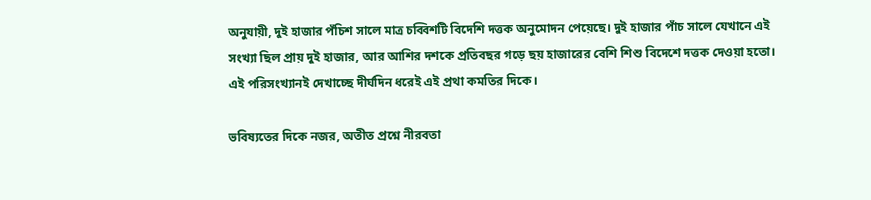অনুযায়ী, দুই হাজার পঁচিশ সালে মাত্র চব্বিশটি বিদেশি দত্তক অনুমোদন পেয়েছে। দুই হাজার পাঁচ সালে যেখানে এই সংখ্যা ছিল প্রায় দুই হাজার, আর আশির দশকে প্রতিবছর গড়ে ছয় হাজারের বেশি শিশু বিদেশে দত্তক দেওয়া হতো। এই পরিসংখ্যানই দেখাচ্ছে দীর্ঘদিন ধরেই এই প্রথা কমতির দিকে।

ভবিষ্যতের দিকে নজর, অতীত প্রশ্নে নীরবতা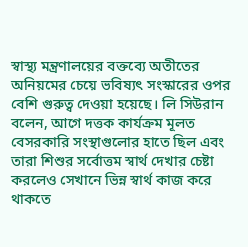স্বাস্থ্য মন্ত্রণালয়ের বক্তব্যে অতীতের অনিয়মের চেয়ে ভবিষ্যৎ সংস্কারের ওপর বেশি গুরুত্ব দেওয়া হয়েছে। লি সিউরান বলেন, আগে দত্তক কার্যক্রম মূলত বেসরকারি সংস্থাগুলোর হাতে ছিল এবং তারা শিশুর সর্বোত্তম স্বার্থ দেখার চেষ্টা করলেও সেখানে ভিন্ন স্বার্থ কাজ করে থাকতে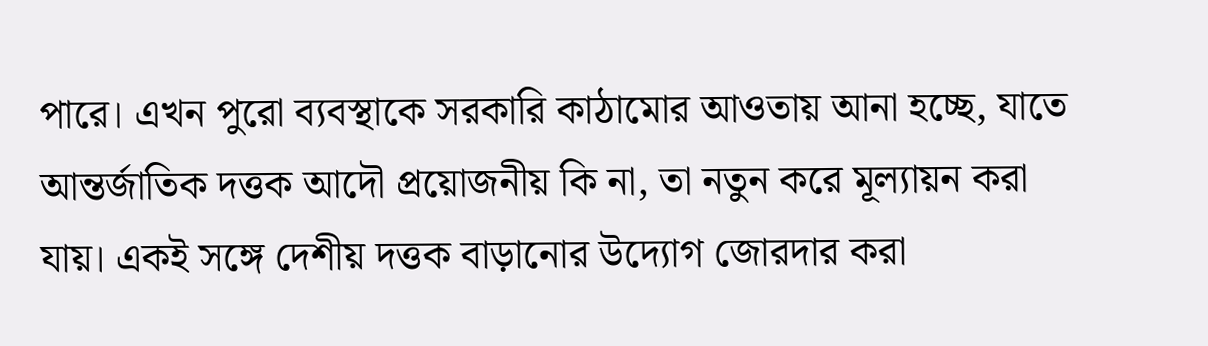পারে। এখন পুরো ব্যবস্থাকে সরকারি কাঠামোর আওতায় আনা হচ্ছে, যাতে আন্তর্জাতিক দত্তক আদৌ প্রয়োজনীয় কি না, তা নতুন করে মূল্যায়ন করা যায়। একই সঙ্গে দেশীয় দত্তক বাড়ানোর উদ্যোগ জোরদার করা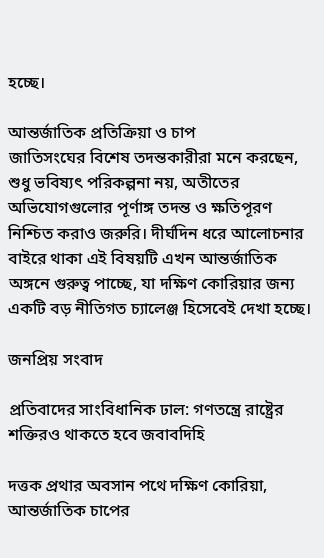হচ্ছে।

আন্তর্জাতিক প্রতিক্রিয়া ও চাপ
জাতিসংঘের বিশেষ তদন্তকারীরা মনে করছেন, শুধু ভবিষ্যৎ পরিকল্পনা নয়, অতীতের অভিযোগগুলোর পূর্ণাঙ্গ তদন্ত ও ক্ষতিপূরণ নিশ্চিত করাও জরুরি। দীর্ঘদিন ধরে আলোচনার বাইরে থাকা এই বিষয়টি এখন আন্তর্জাতিক অঙ্গনে গুরুত্ব পাচ্ছে, যা দক্ষিণ কোরিয়ার জন্য একটি বড় নীতিগত চ্যালেঞ্জ হিসেবেই দেখা হচ্ছে।

জনপ্রিয় সংবাদ

প্রতিবাদের সাংবিধানিক ঢাল: গণতন্ত্রে রাষ্ট্রের শক্তিরও থাকতে হবে জবাবদিহি

দত্তক প্রথার অবসান পথে দক্ষিণ কোরিয়া, আন্তর্জাতিক চাপের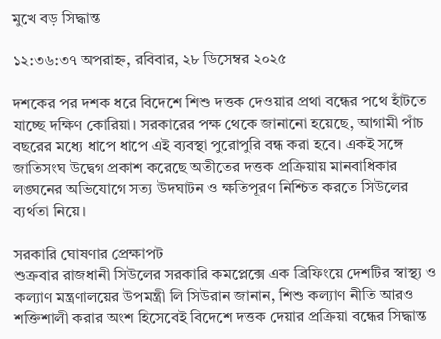মুখে বড় সিদ্ধান্ত

১২:৩৬:৩৭ অপরাহ্ন, রবিবার, ২৮ ডিসেম্বর ২০২৫

দশকের পর দশক ধরে বিদেশে শিশু দত্তক দেওয়ার প্রথা বন্ধের পথে হাঁটতে যাচ্ছে দক্ষিণ কোরিয়া। সরকারের পক্ষ থেকে জানানো হয়েছে, আগামী পাঁচ বছরের মধ্যে ধাপে ধাপে এই ব্যবস্থা পুরোপুরি বন্ধ করা হবে। একই সঙ্গে জাতিসংঘ উদ্বেগ প্রকাশ করেছে অতীতের দত্তক প্রক্রিয়ায় মানবাধিকার লঙ্ঘনের অভিযোগে সত্য উদঘাটন ও ক্ষতিপূরণ নিশ্চিত করতে সিউলের ব্যর্থতা নিয়ে।

সরকারি ঘোষণার প্রেক্ষাপট
শুক্রবার রাজধানী সিউলের সরকারি কমপ্লেক্সে এক ব্রিফিংয়ে দেশটির স্বাস্থ্য ও কল্যাণ মন্ত্রণালয়ের উপমন্ত্রী লি সিউরান জানান, শিশু কল্যাণ নীতি আরও শক্তিশালী করার অংশ হিসেবেই বিদেশে দত্তক দেয়ার প্রক্রিয়া বন্ধের সিদ্ধান্ত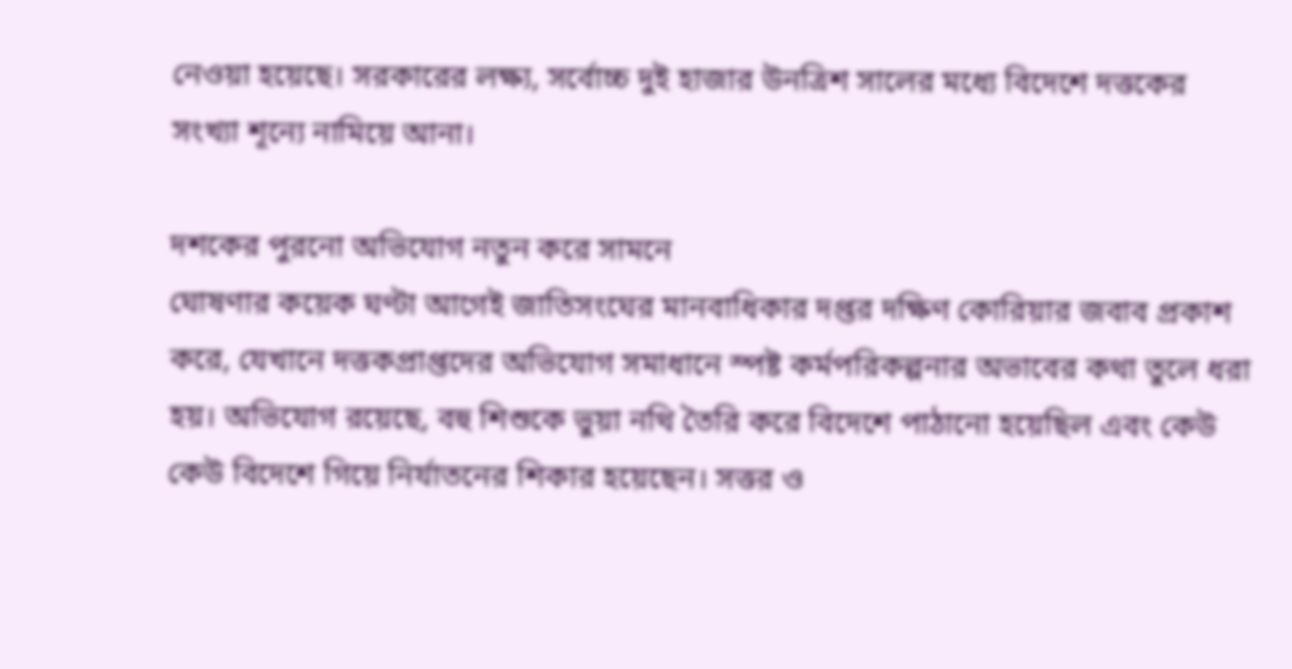নেওয়া হয়েছে। সরকারের লক্ষ্য, সর্বোচ্চ দুই হাজার উনত্রিশ সালের মধ্যে বিদেশে দত্তকের সংখ্যা শূন্যে নামিয়ে আনা।

দশকের পুরনো অভিযোগ নতুন করে সামনে
ঘোষণার কয়েক ঘণ্টা আগেই জাতিসংঘের মানবাধিকার দপ্তর দক্ষিণ কোরিয়ার জবাব প্রকাশ করে, যেখানে দত্তকপ্রাপ্তদের অভিযোগ সমাধানে স্পষ্ট কর্মপরিকল্পনার অভাবের কথা তুলে ধরা হয়। অভিযোগ রয়েছে, বহু শিশুকে ভুয়া নথি তৈরি করে বিদেশে পাঠানো হয়েছিল এবং কেউ কেউ বিদেশে গিয়ে নির্যাতনের শিকার হয়েছেন। সত্তর ও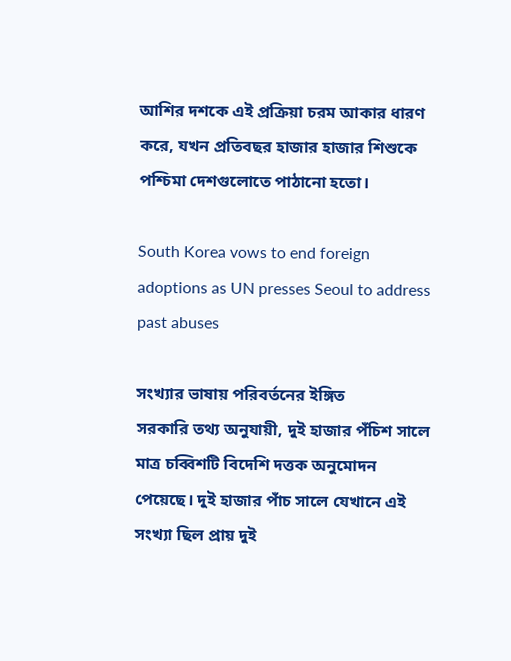আশির দশকে এই প্রক্রিয়া চরম আকার ধারণ করে, যখন প্রতিবছর হাজার হাজার শিশুকে পশ্চিমা দেশগুলোতে পাঠানো হতো।

South Korea vows to end foreign adoptions as UN presses Seoul to address  past abuses

সংখ্যার ভাষায় পরিবর্তনের ইঙ্গিত
সরকারি তথ্য অনুযায়ী, দুই হাজার পঁচিশ সালে মাত্র চব্বিশটি বিদেশি দত্তক অনুমোদন পেয়েছে। দুই হাজার পাঁচ সালে যেখানে এই সংখ্যা ছিল প্রায় দুই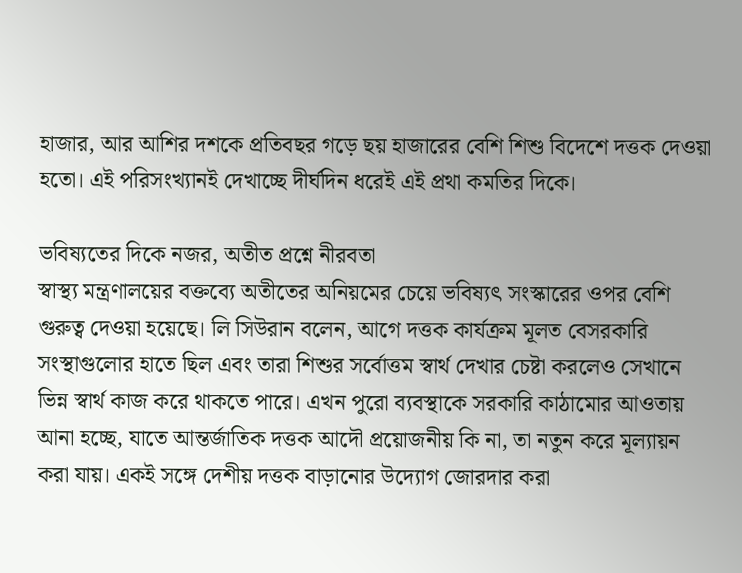হাজার, আর আশির দশকে প্রতিবছর গড়ে ছয় হাজারের বেশি শিশু বিদেশে দত্তক দেওয়া হতো। এই পরিসংখ্যানই দেখাচ্ছে দীর্ঘদিন ধরেই এই প্রথা কমতির দিকে।

ভবিষ্যতের দিকে নজর, অতীত প্রশ্নে নীরবতা
স্বাস্থ্য মন্ত্রণালয়ের বক্তব্যে অতীতের অনিয়মের চেয়ে ভবিষ্যৎ সংস্কারের ওপর বেশি গুরুত্ব দেওয়া হয়েছে। লি সিউরান বলেন, আগে দত্তক কার্যক্রম মূলত বেসরকারি সংস্থাগুলোর হাতে ছিল এবং তারা শিশুর সর্বোত্তম স্বার্থ দেখার চেষ্টা করলেও সেখানে ভিন্ন স্বার্থ কাজ করে থাকতে পারে। এখন পুরো ব্যবস্থাকে সরকারি কাঠামোর আওতায় আনা হচ্ছে, যাতে আন্তর্জাতিক দত্তক আদৌ প্রয়োজনীয় কি না, তা নতুন করে মূল্যায়ন করা যায়। একই সঙ্গে দেশীয় দত্তক বাড়ানোর উদ্যোগ জোরদার করা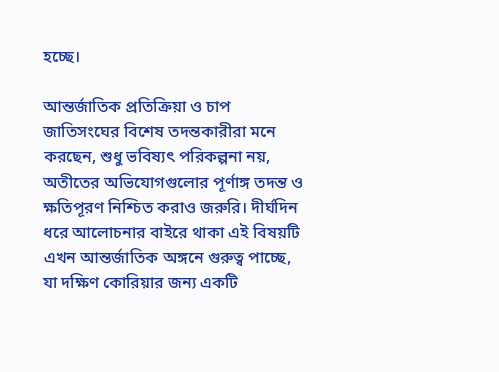হচ্ছে।

আন্তর্জাতিক প্রতিক্রিয়া ও চাপ
জাতিসংঘের বিশেষ তদন্তকারীরা মনে করছেন, শুধু ভবিষ্যৎ পরিকল্পনা নয়, অতীতের অভিযোগগুলোর পূর্ণাঙ্গ তদন্ত ও ক্ষতিপূরণ নিশ্চিত করাও জরুরি। দীর্ঘদিন ধরে আলোচনার বাইরে থাকা এই বিষয়টি এখন আন্তর্জাতিক অঙ্গনে গুরুত্ব পাচ্ছে, যা দক্ষিণ কোরিয়ার জন্য একটি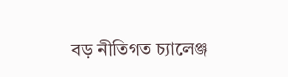বড় নীতিগত চ্যালেঞ্জ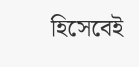হিসেবেই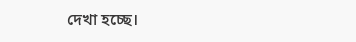দেখা হচ্ছে।